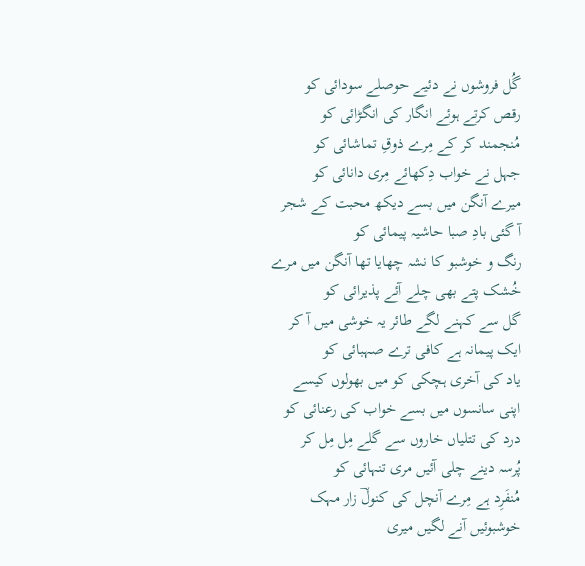گُل فروشوں نے دئیے حوصلے سودائی کو
رقص کرتے ہوئے انگار کی انگڑائی کو
مُنجمند کر کے مِرے ذوقِ تماشائی کو
جہل نے خواب دِکھائے مِری دانائی کو
میرے آنگن میں بسے دیکھ محبت کے شجر
آ گئی بادِ صبا حاشیہ پیمائی کو
رنگ و خوشبو کا نشہ چھایا تھا آنگن میں مرے
خُشک پتے بھی چلے آئے پذیرائی کو
گل سے کہنے لگے طائر یہ خوشی میں آ کر
ایک پیمانہ ہے کافی ترے صہبائی کو
یاد کی آخری ہچکی کو میں بھولوں کیسے
اپنی سانسوں میں بسے خواب کی رعنائی کو
درد کی تتلیاں خاروں سے گلے مِل مِل کر
پُرسہ دینے چلی آئیں مری تنہائی کو
مُنفَرِد ہے مِرے آنچل کی کنولؔ زار مہک
خوشبوئیں آنے لگیں میری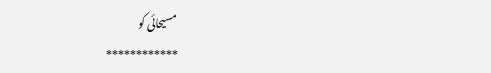مسیحائی کو
************